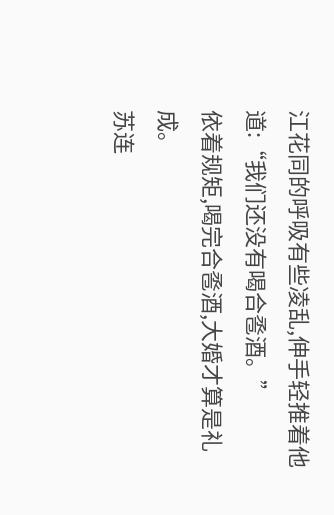江花同的呼吸有些凌乱,伸手轻推着他道:“我们还没有喝合卺酒。”
依着规矩,喝完合卺酒,大婚才算是礼成。
苏连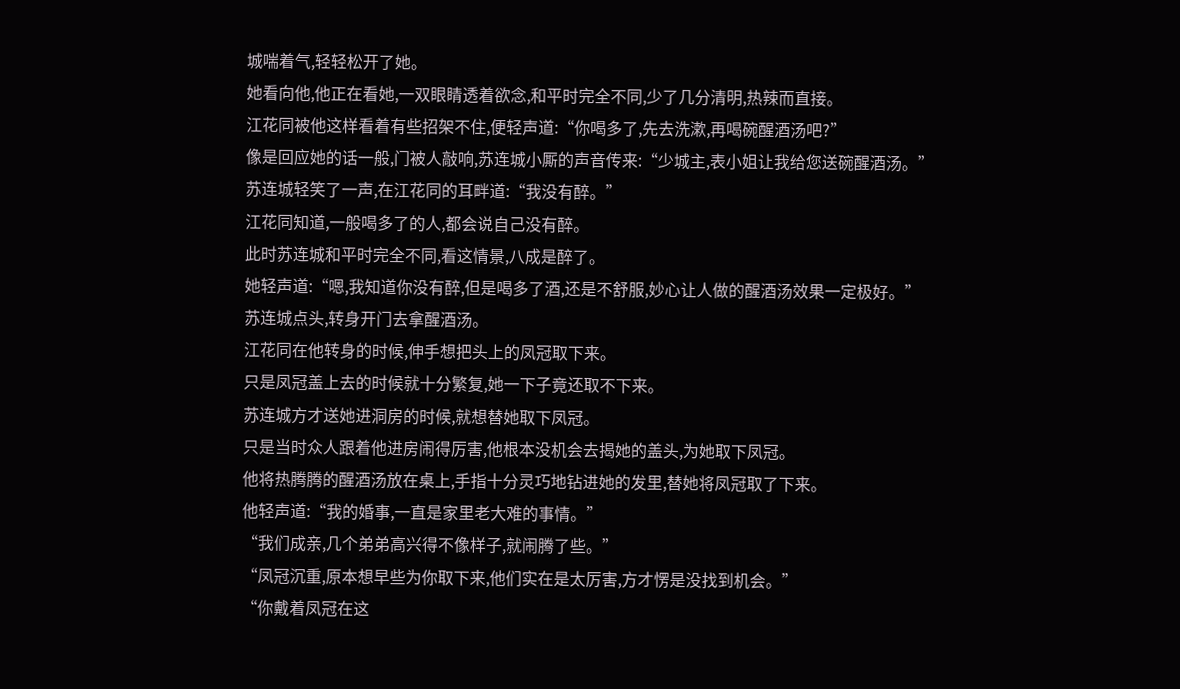城喘着气,轻轻松开了她。
她看向他,他正在看她,一双眼睛透着欲念,和平时完全不同,少了几分清明,热辣而直接。
江花同被他这样看着有些招架不住,便轻声道:“你喝多了,先去洗漱,再喝碗醒酒汤吧?”
像是回应她的话一般,门被人敲响,苏连城小厮的声音传来:“少城主,表小姐让我给您送碗醒酒汤。”
苏连城轻笑了一声,在江花同的耳畔道:“我没有醉。”
江花同知道,一般喝多了的人,都会说自己没有醉。
此时苏连城和平时完全不同,看这情景,八成是醉了。
她轻声道:“嗯,我知道你没有醉,但是喝多了酒,还是不舒服,妙心让人做的醒酒汤效果一定极好。”
苏连城点头,转身开门去拿醒酒汤。
江花同在他转身的时候,伸手想把头上的凤冠取下来。
只是凤冠盖上去的时候就十分繁复,她一下子竟还取不下来。
苏连城方才送她进洞房的时候,就想替她取下凤冠。
只是当时众人跟着他进房闹得厉害,他根本没机会去揭她的盖头,为她取下凤冠。
他将热腾腾的醒酒汤放在桌上,手指十分灵巧地钻进她的发里,替她将凤冠取了下来。
他轻声道:“我的婚事,一直是家里老大难的事情。”
“我们成亲,几个弟弟高兴得不像样子,就闹腾了些。”
“凤冠沉重,原本想早些为你取下来,他们实在是太厉害,方才愣是没找到机会。”
“你戴着凤冠在这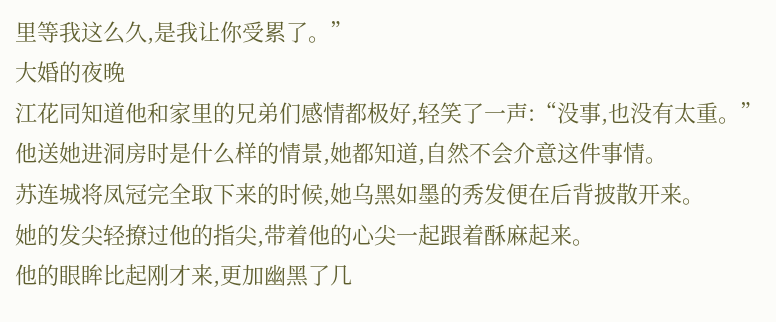里等我这么久,是我让你受累了。”
大婚的夜晚
江花同知道他和家里的兄弟们感情都极好,轻笑了一声:“没事,也没有太重。”
他送她进洞房时是什么样的情景,她都知道,自然不会介意这件事情。
苏连城将凤冠完全取下来的时候,她乌黑如墨的秀发便在后背披散开来。
她的发尖轻撩过他的指尖,带着他的心尖一起跟着酥麻起来。
他的眼眸比起刚才来,更加幽黑了几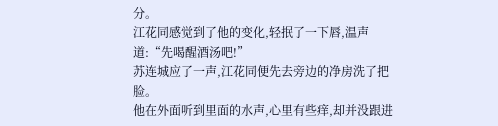分。
江花同感觉到了他的变化,轻抿了一下唇,温声道:“先喝醒酒汤吧!”
苏连城应了一声,江花同便先去旁边的净房洗了把脸。
他在外面听到里面的水声,心里有些痒,却并没跟进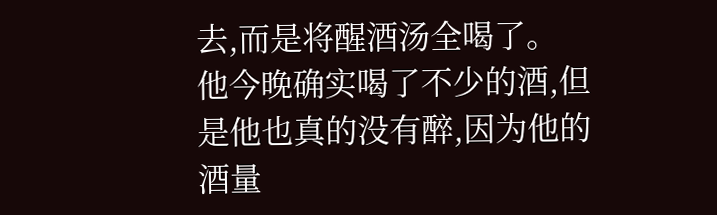去,而是将醒酒汤全喝了。
他今晚确实喝了不少的酒,但是他也真的没有醉,因为他的酒量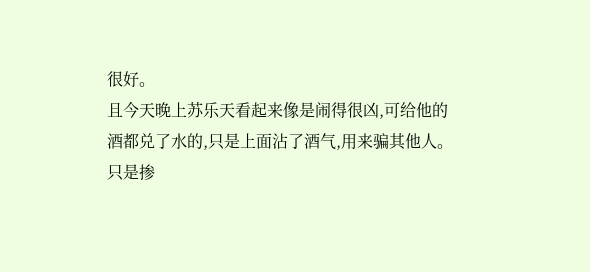很好。
且今天晚上苏乐天看起来像是闹得很凶,可给他的酒都兑了水的,只是上面沾了酒气,用来骗其他人。
只是掺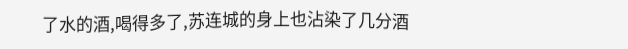了水的酒,喝得多了,苏连城的身上也沾染了几分酒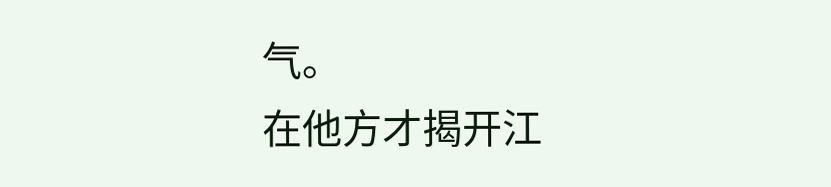气。
在他方才揭开江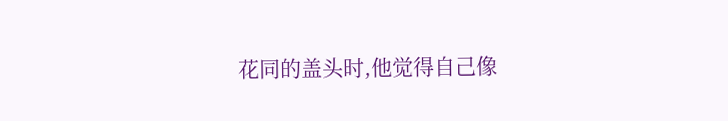花同的盖头时,他觉得自己像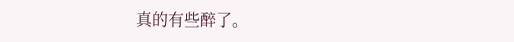真的有些醉了。